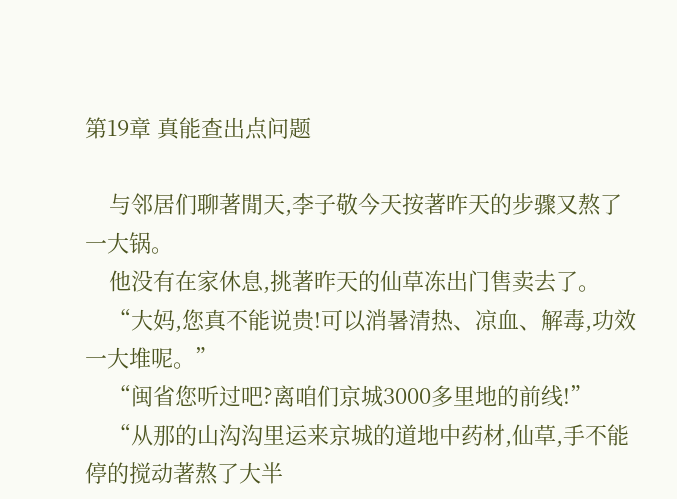第19章 真能查出点问题

    与邻居们聊著閒天,李子敬今天按著昨天的步骤又熬了一大锅。
    他没有在家休息,挑著昨天的仙草冻出门售卖去了。
    “大妈,您真不能说贵!可以消暑清热、凉血、解毒,功效一大堆呢。”
    “闽省您听过吧?离咱们京城3000多里地的前线!”
    “从那的山沟沟里运来京城的道地中药材,仙草,手不能停的搅动著熬了大半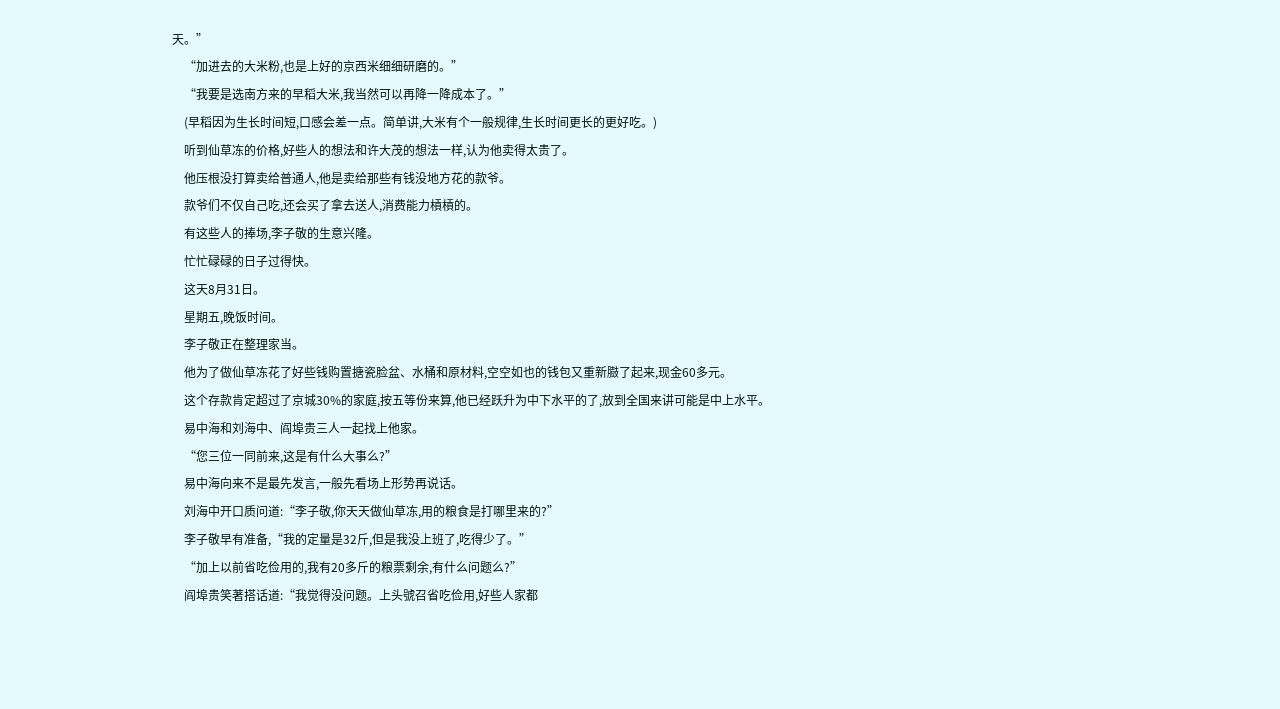天。”
    “加进去的大米粉,也是上好的京西米细细研磨的。”
    “我要是选南方来的早稻大米,我当然可以再降一降成本了。”
    (早稻因为生长时间短,口感会差一点。简单讲,大米有个一般规律,生长时间更长的更好吃。)
    听到仙草冻的价格,好些人的想法和许大茂的想法一样,认为他卖得太贵了。
    他压根没打算卖给普通人,他是卖给那些有钱没地方花的款爷。
    款爷们不仅自己吃,还会买了拿去送人,消费能力槓槓的。
    有这些人的捧场,李子敬的生意兴隆。
    忙忙碌碌的日子过得快。
    这天8月31日。
    星期五,晚饭时间。
    李子敬正在整理家当。
    他为了做仙草冻花了好些钱购置搪瓷脸盆、水桶和原材料,空空如也的钱包又重新臌了起来,现金60多元。
    这个存款肯定超过了京城30%的家庭,按五等份来算,他已经跃升为中下水平的了,放到全国来讲可能是中上水平。
    易中海和刘海中、阎埠贵三人一起找上他家。
    “您三位一同前来,这是有什么大事么?”
    易中海向来不是最先发言,一般先看场上形势再说话。
    刘海中开口质问道:“李子敬,你天天做仙草冻,用的粮食是打哪里来的?”
    李子敬早有准备,“我的定量是32斤,但是我没上班了,吃得少了。”
    “加上以前省吃俭用的,我有20多斤的粮票剩余,有什么问题么?”
    阎埠贵笑著搭话道:“我觉得没问题。上头號召省吃俭用,好些人家都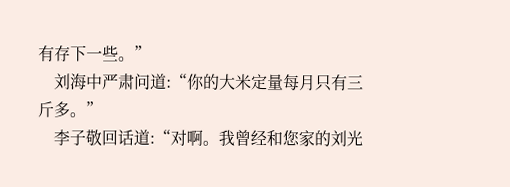有存下一些。”
    刘海中严肃问道:“你的大米定量每月只有三斤多。”
    李子敬回话道:“对啊。我曾经和您家的刘光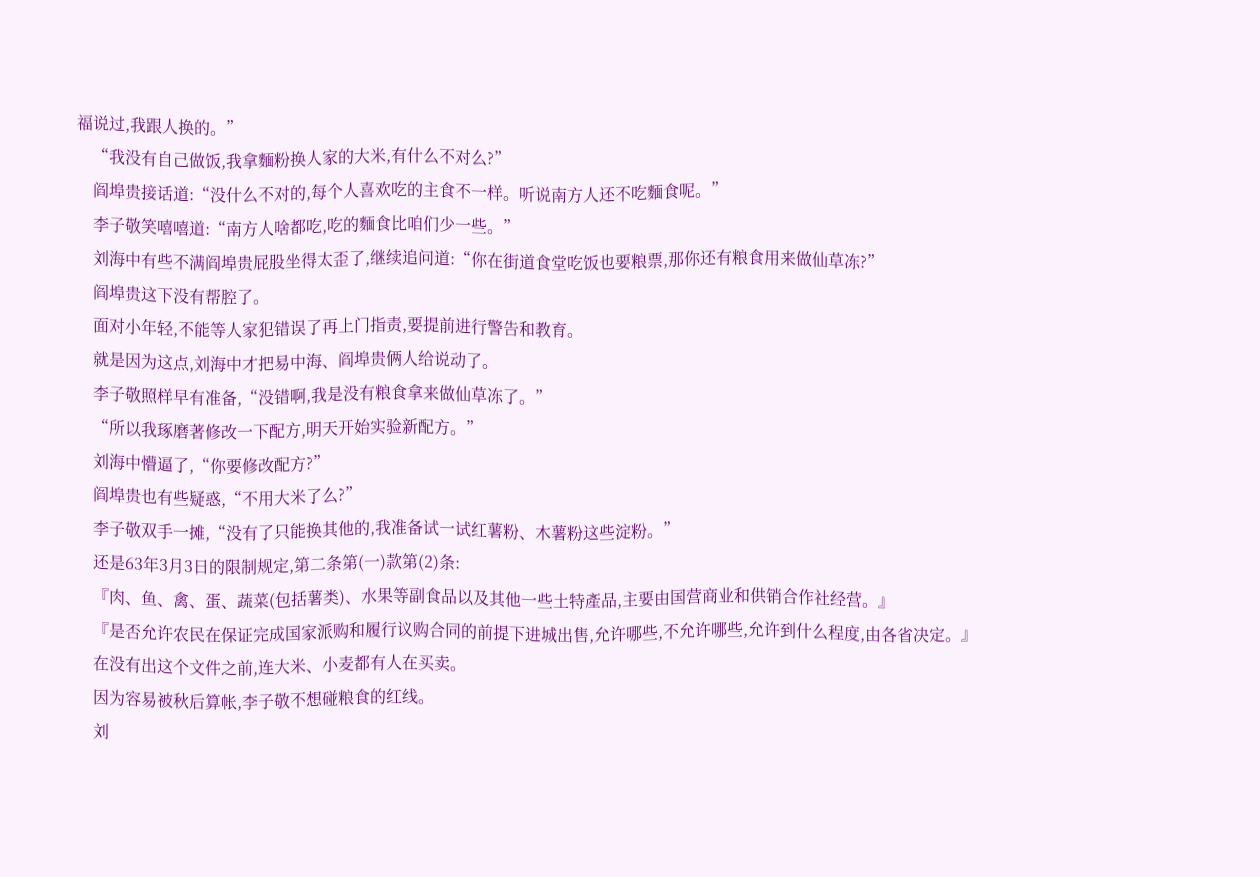福说过,我跟人换的。”
    “我没有自己做饭,我拿麵粉换人家的大米,有什么不对么?”
    阎埠贵接话道:“没什么不对的,每个人喜欢吃的主食不一样。听说南方人还不吃麵食呢。”
    李子敬笑嘻嘻道:“南方人啥都吃,吃的麵食比咱们少一些。”
    刘海中有些不满阎埠贵屁股坐得太歪了,继续追问道:“你在街道食堂吃饭也要粮票,那你还有粮食用来做仙草冻?”
    阎埠贵这下没有帮腔了。
    面对小年轻,不能等人家犯错误了再上门指责,要提前进行警告和教育。
    就是因为这点,刘海中才把易中海、阎埠贵俩人给说动了。
    李子敬照样早有准备,“没错啊,我是没有粮食拿来做仙草冻了。”
    “所以我琢磨著修改一下配方,明天开始实验新配方。”
    刘海中懵逼了,“你要修改配方?”
    阎埠贵也有些疑惑,“不用大米了么?”
    李子敬双手一摊,“没有了只能换其他的,我准备试一试红薯粉、木薯粉这些淀粉。”
    还是63年3月3日的限制规定,第二条第(一)款第(2)条:
    『肉、鱼、禽、蛋、蔬菜(包括薯类)、水果等副食品以及其他一些土特產品,主要由国营商业和供销合作社经营。』
    『是否允许农民在保证完成国家派购和履行议购合同的前提下进城出售,允许哪些,不允许哪些,允许到什么程度,由各省决定。』
    在没有出这个文件之前,连大米、小麦都有人在买卖。
    因为容易被秋后算帐,李子敬不想碰粮食的红线。
    刘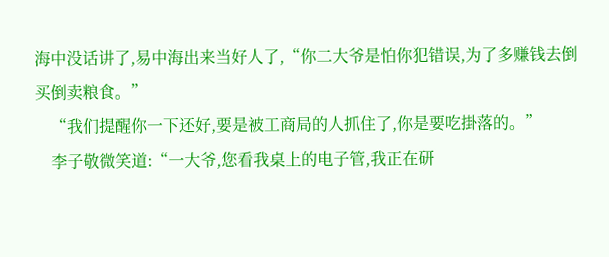海中没话讲了,易中海出来当好人了,“你二大爷是怕你犯错误,为了多赚钱去倒买倒卖粮食。”
    “我们提醒你一下还好,要是被工商局的人抓住了,你是要吃掛落的。”
    李子敬微笑道:“一大爷,您看我桌上的电子管,我正在研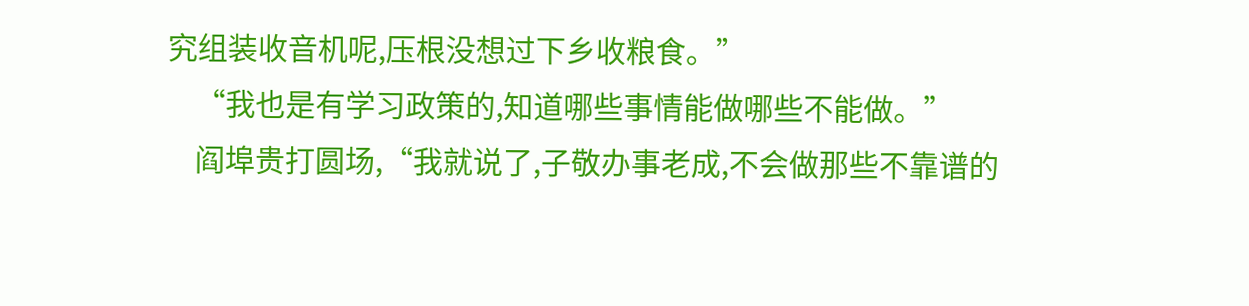究组装收音机呢,压根没想过下乡收粮食。”
    “我也是有学习政策的,知道哪些事情能做哪些不能做。”
    阎埠贵打圆场,“我就说了,子敬办事老成,不会做那些不靠谱的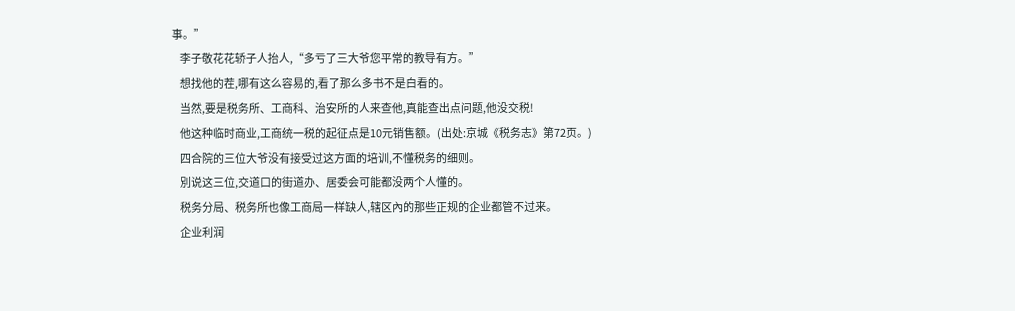事。”
    李子敬花花轿子人抬人,“多亏了三大爷您平常的教导有方。”
    想找他的茬,哪有这么容易的,看了那么多书不是白看的。
    当然,要是税务所、工商科、治安所的人来查他,真能查出点问题,他没交税!
    他这种临时商业,工商统一税的起征点是10元销售额。(出处:京城《税务志》第72页。)
    四合院的三位大爷没有接受过这方面的培训,不懂税务的细则。
    別说这三位,交道口的街道办、居委会可能都没两个人懂的。
    税务分局、税务所也像工商局一样缺人,辖区內的那些正规的企业都管不过来。
    企业利润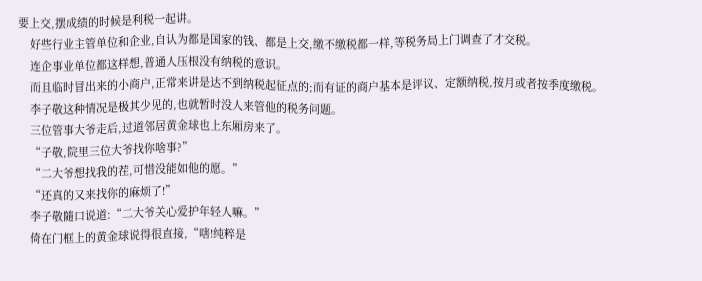要上交,摆成绩的时候是利税一起讲。
    好些行业主管单位和企业,自认为都是国家的钱、都是上交,缴不缴税都一样,等税务局上门调查了才交税。
    连企事业单位都这样想,普通人压根没有纳税的意识。
    而且临时冒出来的小商户,正常来讲是达不到纳税起征点的;而有证的商户基本是评议、定额纳税,按月或者按季度缴税。
    李子敬这种情况是极其少见的,也就暂时没人来管他的税务问题。
    三位管事大爷走后,过道邻居黄金球也上东厢房来了。
    “子敬,院里三位大爷找你啥事?”
    “二大爷想找我的茬,可惜没能如他的愿。”
    “还真的又来找你的麻烦了!”
    李子敬隨口说道:“二大爷关心爱护年轻人嘛。”
    倚在门框上的黄金球说得很直接,“嗐!纯粹是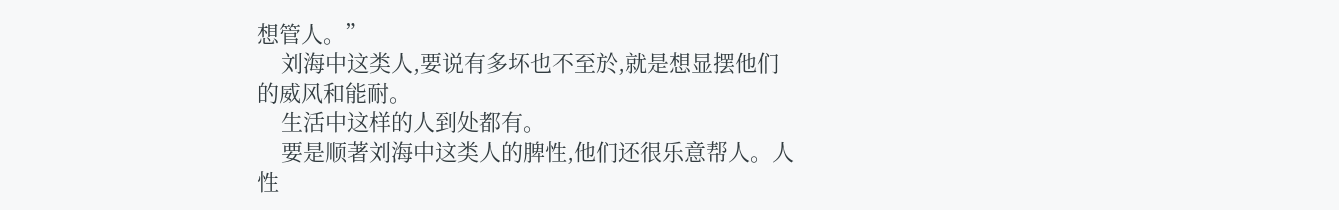想管人。”
    刘海中这类人,要说有多坏也不至於,就是想显摆他们的威风和能耐。
    生活中这样的人到处都有。
    要是顺著刘海中这类人的脾性,他们还很乐意帮人。人性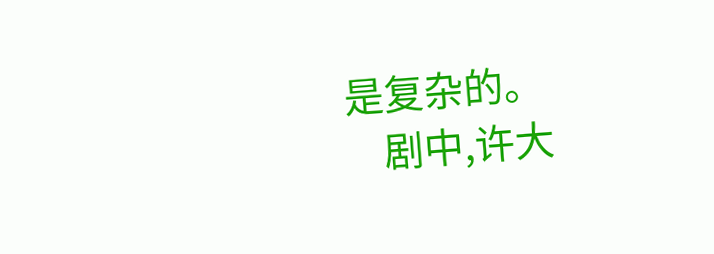是复杂的。
    剧中,许大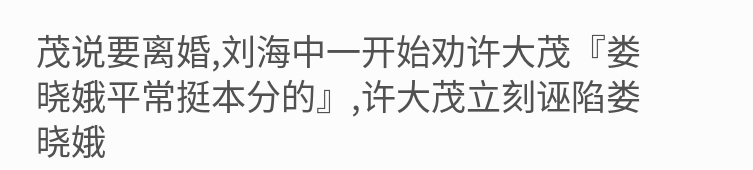茂说要离婚,刘海中一开始劝许大茂『娄晓娥平常挺本分的』,许大茂立刻诬陷娄晓娥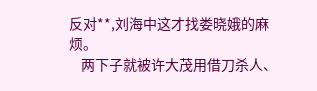反对**,刘海中这才找娄晓娥的麻烦。
    两下子就被许大茂用借刀杀人、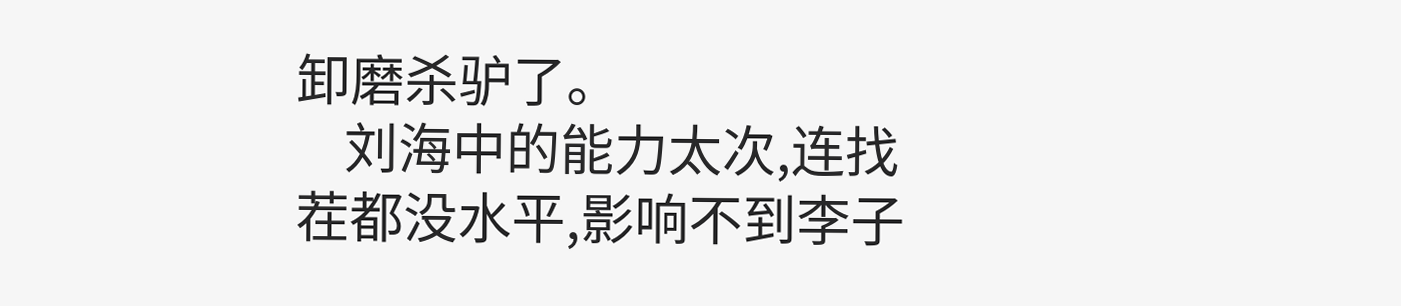卸磨杀驴了。
    刘海中的能力太次,连找茬都没水平,影响不到李子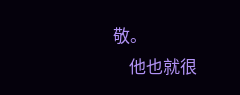敬。
    他也就很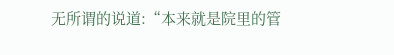无所谓的说道:“本来就是院里的管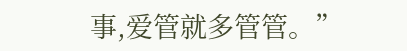事,爱管就多管管。”